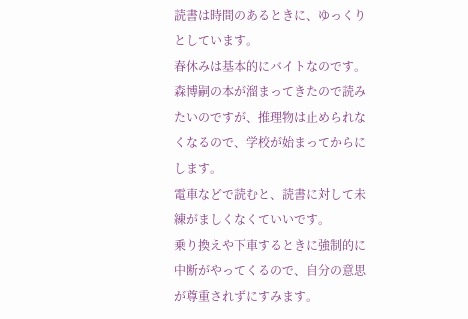読書は時間のあるときに、ゆっくりとしています。
春休みは基本的にバイトなのです。
森博嗣の本が溜まってきたので読みたいのですが、推理物は止められなくなるので、学校が始まってからにします。
電車などで読むと、読書に対して未練がましくなくていいです。
乗り換えや下車するときに強制的に中断がやってくるので、自分の意思が尊重されずにすみます。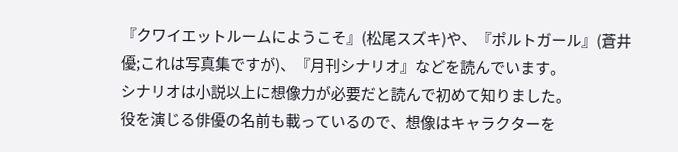『クワイエットルームにようこそ』(松尾スズキ)や、『ポルトガール』(蒼井優;これは写真集ですが)、『月刊シナリオ』などを読んでいます。
シナリオは小説以上に想像力が必要だと読んで初めて知りました。
役を演じる俳優の名前も載っているので、想像はキャラクターを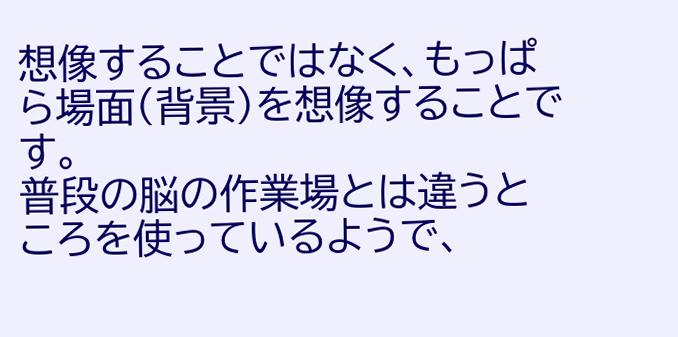想像することではなく、もっぱら場面(背景)を想像することです。
普段の脳の作業場とは違うところを使っているようで、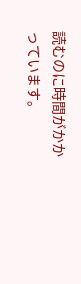読むのに時間がかかっています。